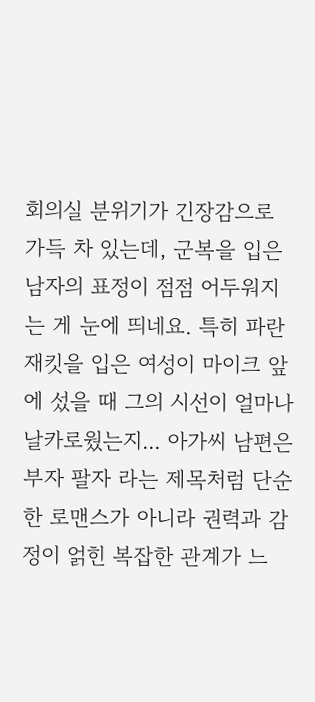회의실 분위기가 긴장감으로 가득 차 있는데, 군복을 입은 남자의 표정이 점점 어두워지는 게 눈에 띄네요. 특히 파란 재킷을 입은 여성이 마이크 앞에 섰을 때 그의 시선이 얼마나 날카로웠는지... 아가씨 남편은 부자 팔자 라는 제목처럼 단순한 로맨스가 아니라 권력과 감정이 얽힌 복잡한 관계가 느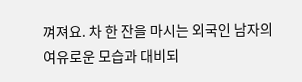껴져요. 차 한 잔을 마시는 외국인 남자의 여유로운 모습과 대비되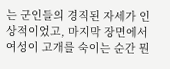는 군인들의 경직된 자세가 인상적이었고, 마지막 장면에서 여성이 고개를 숙이는 순간 뭔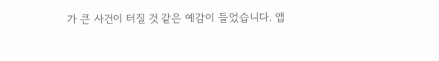가 큰 사건이 터질 것 같은 예감이 들었습니다. 앱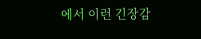에서 이런 긴장감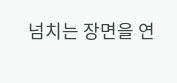넘치는 장면을 연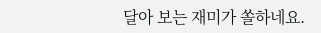달아 보는 재미가 쏠하네요.